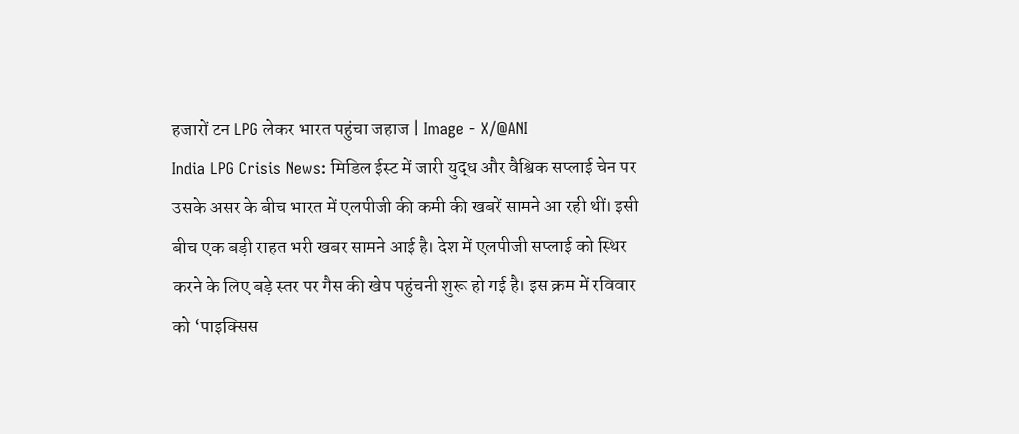हजारों टन LPG लेकर भारत पहुंचा जहाज | Image - X/@ANI
India LPG Crisis News: मिडिल ईस्ट में जारी युद्ध और वैश्विक सप्लाई चेन पर उसके असर के बीच भारत में एलपीजी की कमी की खबरें सामने आ रही थीं। इसी बीच एक बड़ी राहत भरी खबर सामने आई है। देश में एलपीजी सप्लाई को स्थिर करने के लिए बड़े स्तर पर गैस की खेप पहुंचनी शुरू हो गई है। इस क्रम में रविवार को ‘पाइक्सिस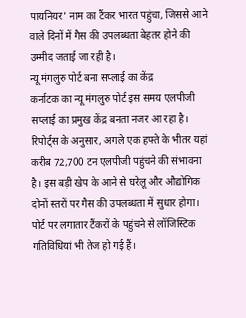पायनियर’ नाम का टैंकर भारत पहुंचा, जिससे आने वाले दिनों में गैस की उपलब्धता बेहतर होने की उम्मीद जताई जा रही है।
न्यू मंगलुरु पोर्ट बना सप्लाई का केंद्र
कर्नाटक का न्यू मंगलुरु पोर्ट इस समय एलपीजी सप्लाई का प्रमुख केंद्र बनता नजर आ रहा है। रिपोर्ट्स के अनुसार, अगले एक हफ्ते के भीतर यहां करीब 72,700 टन एलपीजी पहुंचने की संभावना है। इस बड़ी खेप के आने से घरेलू और औद्योगिक दोनों स्तरों पर गैस की उपलब्धता में सुधार होगा। पोर्ट पर लगातार टैंकरों के पहुंचने से लॉजिस्टिक गतिविधियां भी तेज हो गई हैं।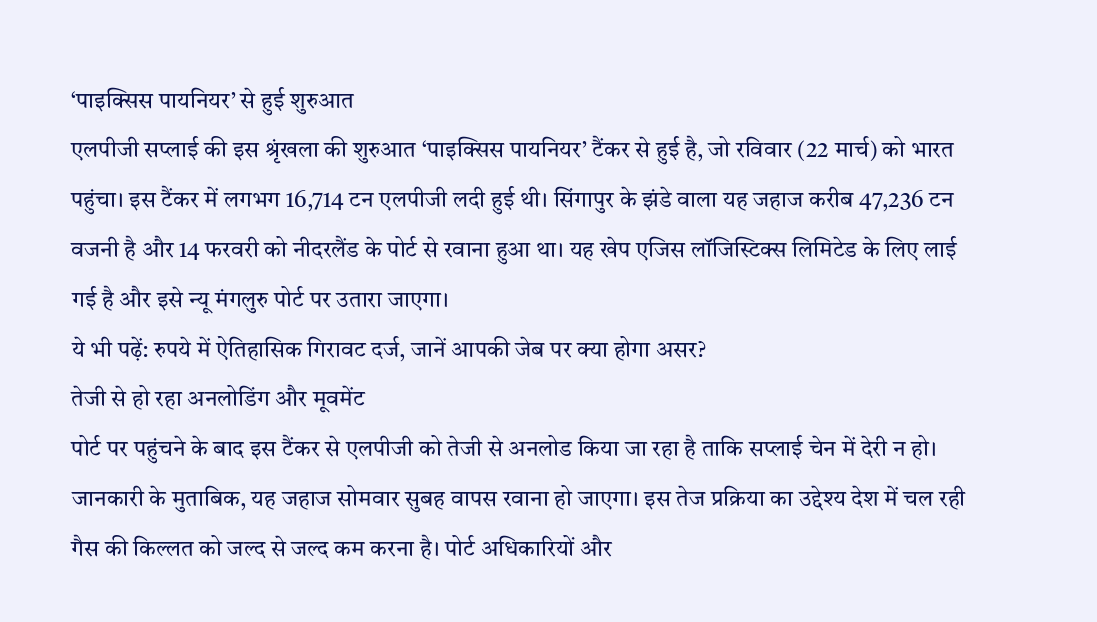‘पाइक्सिस पायनियर’ से हुई शुरुआत
एलपीजी सप्लाई की इस श्रृंखला की शुरुआत ‘पाइक्सिस पायनियर’ टैंकर से हुई है, जो रविवार (22 मार्च) को भारत पहुंचा। इस टैंकर में लगभग 16,714 टन एलपीजी लदी हुई थी। सिंगापुर के झंडे वाला यह जहाज करीब 47,236 टन वजनी है और 14 फरवरी को नीदरलैंड के पोर्ट से रवाना हुआ था। यह खेप एजिस लॉजिस्टिक्स लिमिटेड के लिए लाई गई है और इसे न्यू मंगलुरु पोर्ट पर उतारा जाएगा।
ये भी पढ़ें: रुपये में ऐतिहासिक गिरावट दर्ज, जानें आपकी जेब पर क्या होगा असर?
तेजी से हो रहा अनलोडिंग और मूवमेंट
पोर्ट पर पहुंचने के बाद इस टैंकर से एलपीजी को तेजी से अनलोड किया जा रहा है ताकि सप्लाई चेन में देरी न हो। जानकारी के मुताबिक, यह जहाज सोमवार सुबह वापस रवाना हो जाएगा। इस तेज प्रक्रिया का उद्देश्य देश में चल रही गैस की किल्लत को जल्द से जल्द कम करना है। पोर्ट अधिकारियों और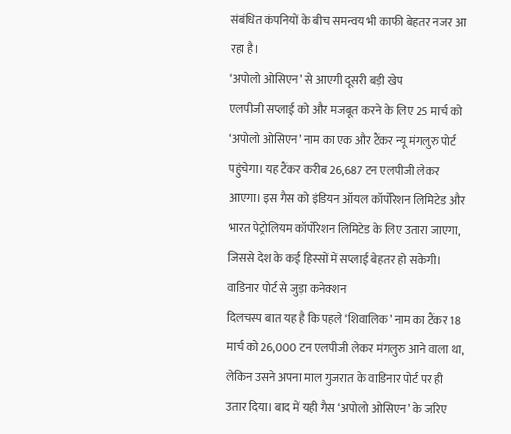संबंधित कंपनियों के बीच समन्वय भी काफी बेहतर नजर आ रहा है।
‘अपोलो ओसिएन’ से आएगी दूसरी बड़ी खेप
एलपीजी सप्लाई को और मजबूत करने के लिए 25 मार्च को ‘अपोलो ओसिएन’ नाम का एक और टैंकर न्यू मंगलुरु पोर्ट पहुंचेगा। यह टैंकर करीब 26,687 टन एलपीजी लेकर आएगा। इस गैस को इंडियन ऑयल कॉर्पोरेशन लिमिटेड और भारत पेट्रोलियम कॉर्पोरेशन लिमिटेड के लिए उतारा जाएगा, जिससे देश के कई हिस्सों में सप्लाई बेहतर हो सकेगी।
वाडिनार पोर्ट से जुड़ा कनेक्शन
दिलचस्प बात यह है कि पहले ‘शिवालिक’ नाम का टैंकर 18 मार्च को 26,000 टन एलपीजी लेकर मंगलुरु आने वाला था, लेकिन उसने अपना माल गुजरात के वाडिनार पोर्ट पर ही उतार दिया। बाद में यही गैस ‘अपोलो ओसिएन’ के जरिए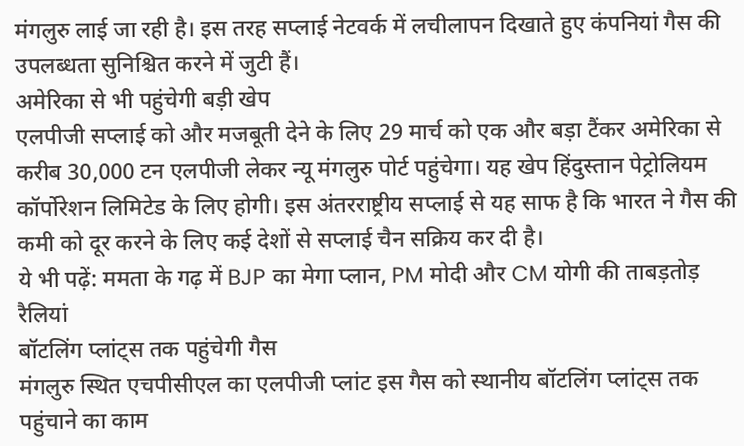मंगलुरु लाई जा रही है। इस तरह सप्लाई नेटवर्क में लचीलापन दिखाते हुए कंपनियां गैस की उपलब्धता सुनिश्चित करने में जुटी हैं।
अमेरिका से भी पहुंचेगी बड़ी खेप
एलपीजी सप्लाई को और मजबूती देने के लिए 29 मार्च को एक और बड़ा टैंकर अमेरिका से करीब 30,000 टन एलपीजी लेकर न्यू मंगलुरु पोर्ट पहुंचेगा। यह खेप हिंदुस्तान पेट्रोलियम कॉर्पोरेशन लिमिटेड के लिए होगी। इस अंतरराष्ट्रीय सप्लाई से यह साफ है कि भारत ने गैस की कमी को दूर करने के लिए कई देशों से सप्लाई चैन सक्रिय कर दी है।
ये भी पढ़ें: ममता के गढ़ में BJP का मेगा प्लान, PM मोदी और CM योगी की ताबड़तोड़ रैलियां
बॉटलिंग प्लांट्स तक पहुंचेगी गैस
मंगलुरु स्थित एचपीसीएल का एलपीजी प्लांट इस गैस को स्थानीय बॉटलिंग प्लांट्स तक पहुंचाने का काम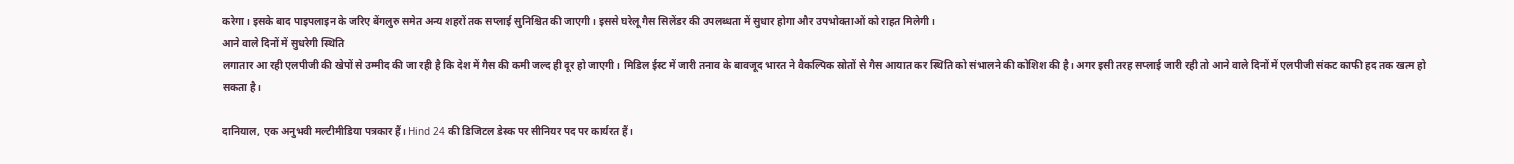करेगा। इसके बाद पाइपलाइन के जरिए बेंगलुरु समेत अन्य शहरों तक सप्लाई सुनिश्चित की जाएगी। इससे घरेलू गैस सिलेंडर की उपलब्धता में सुधार होगा और उपभोक्ताओं को राहत मिलेगी।
आने वाले दिनों में सुधरेगी स्थिति
लगातार आ रही एलपीजी की खेपों से उम्मीद की जा रही है कि देश में गैस की कमी जल्द ही दूर हो जाएगी। मिडिल ईस्ट में जारी तनाव के बावजूद भारत ने वैकल्पिक स्रोतों से गैस आयात कर स्थिति को संभालने की कोशिश की है। अगर इसी तरह सप्लाई जारी रही तो आने वाले दिनों में एलपीजी संकट काफी हद तक खत्म हो सकता है।

दानियाल, एक अनुभवी मल्टीमीडिया पत्रकार हैं। Hind 24 की डिजिटल डेस्क पर सीनियर पद पर कार्यरत हैं।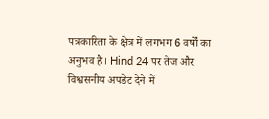पत्रकारिता के क्षेत्र में लगभग 6 वर्षों का अनुभव है। Hind 24 पर तेज और विश्वसनीय अपडेट देने में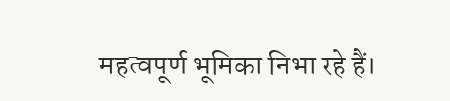महत्वपूर्ण भूमिका निभा रहे हैं।